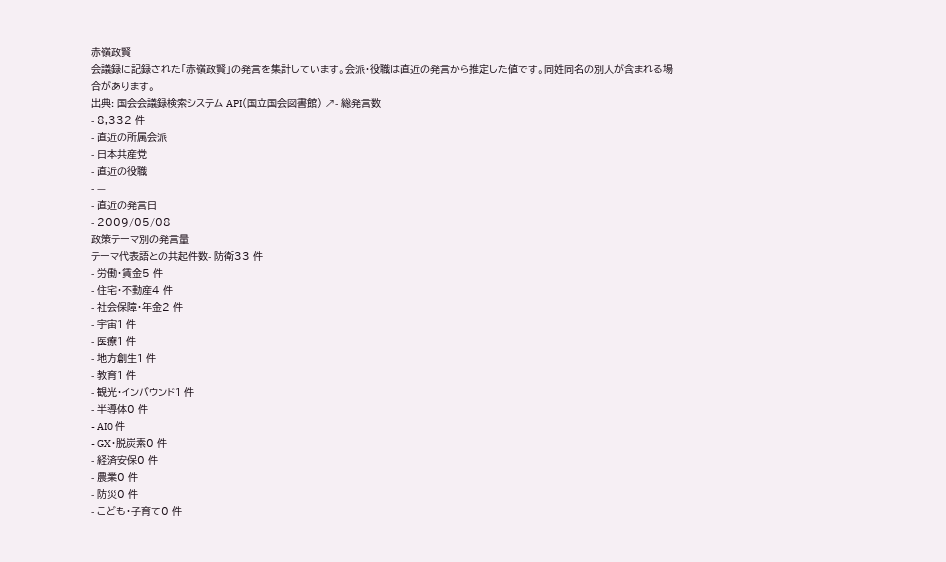赤嶺政賢
会議録に記録された「赤嶺政賢」の発言を集計しています。会派・役職は直近の発言から推定した値です。同姓同名の別人が含まれる場合があります。
出典: 国会会議録検索システム API(国立国会図書館) ↗- 総発言数
- 8,332 件
- 直近の所属会派
- 日本共産党
- 直近の役職
- —
- 直近の発言日
- 2009/05/08
政策テーマ別の発言量
テーマ代表語との共起件数- 防衛33 件
- 労働・賃金5 件
- 住宅・不動産4 件
- 社会保障・年金2 件
- 宇宙1 件
- 医療1 件
- 地方創生1 件
- 教育1 件
- 観光・インバウンド1 件
- 半導体0 件
- AI0 件
- GX・脱炭素0 件
- 経済安保0 件
- 農業0 件
- 防災0 件
- こども・子育て0 件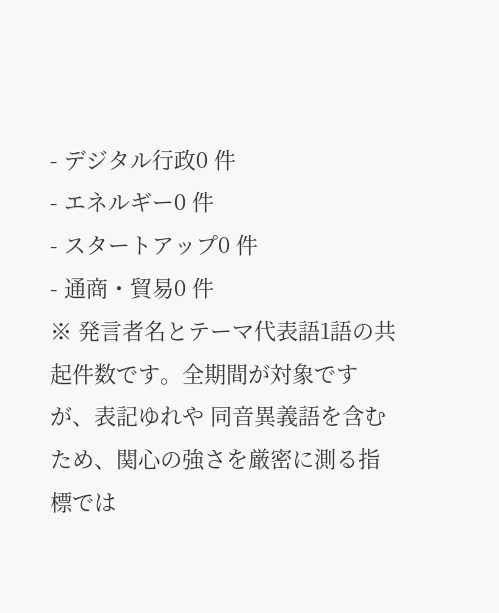- デジタル行政0 件
- エネルギー0 件
- スタートアップ0 件
- 通商・貿易0 件
※ 発言者名とテーマ代表語1語の共起件数です。全期間が対象ですが、表記ゆれや 同音異義語を含むため、関心の強さを厳密に測る指標では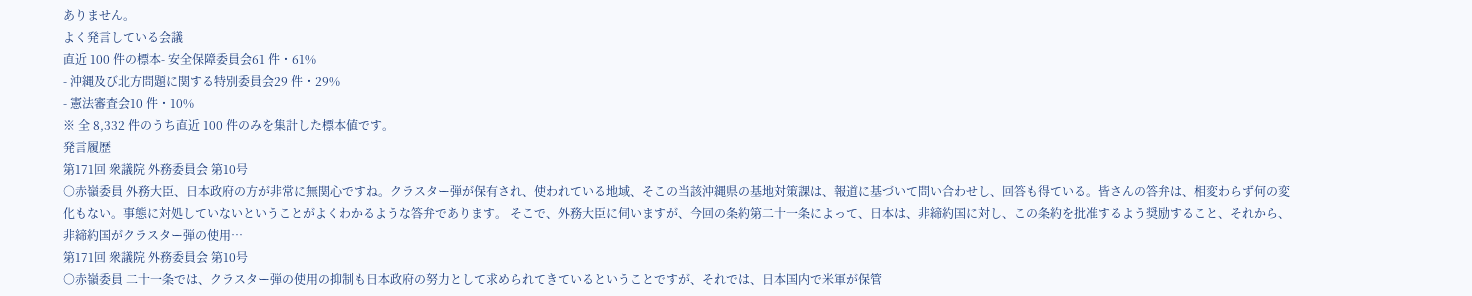ありません。
よく発言している会議
直近 100 件の標本- 安全保障委員会61 件・61%
- 沖縄及び北方問題に関する特別委員会29 件・29%
- 憲法審査会10 件・10%
※ 全 8,332 件のうち直近 100 件のみを集計した標本値です。
発言履歴
第171回 衆議院 外務委員会 第10号
○赤嶺委員 外務大臣、日本政府の方が非常に無関心ですね。クラスター弾が保有され、使われている地域、そこの当該沖縄県の基地対策課は、報道に基づいて問い合わせし、回答も得ている。皆さんの答弁は、相変わらず何の変化もない。事態に対処していないということがよくわかるような答弁であります。 そこで、外務大臣に伺いますが、今回の条約第二十一条によって、日本は、非締約国に対し、この条約を批准するよう奨励すること、それから、非締約国がクラスター弾の使用…
第171回 衆議院 外務委員会 第10号
○赤嶺委員 二十一条では、クラスター弾の使用の抑制も日本政府の努力として求められてきているということですが、それでは、日本国内で米軍が保管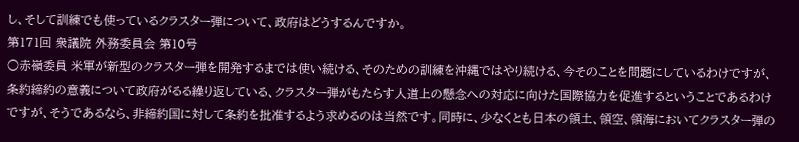し、そして訓練でも使っているクラスター弾について、政府はどうするんですか。
第171回 衆議院 外務委員会 第10号
○赤嶺委員 米軍が新型のクラスター弾を開発するまでは使い続ける、そのための訓練を沖縄ではやり続ける、今そのことを問題にしているわけですが、条約締約の意義について政府がるる繰り返している、クラスター弾がもたらす人道上の懸念への対応に向けた国際協力を促進するということであるわけですが、そうであるなら、非締約国に対して条約を批准するよう求めるのは当然です。同時に、少なくとも日本の領土、領空、領海においてクラスター弾の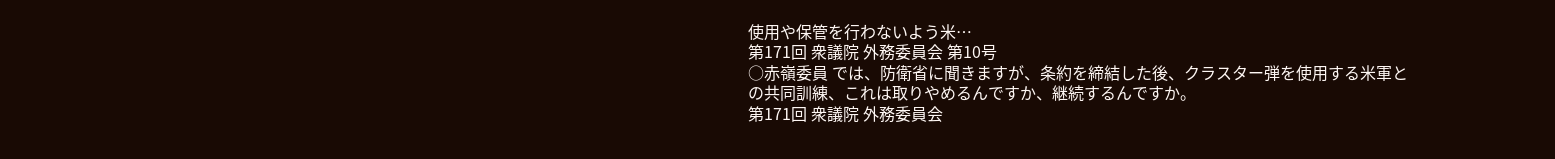使用や保管を行わないよう米…
第171回 衆議院 外務委員会 第10号
○赤嶺委員 では、防衛省に聞きますが、条約を締結した後、クラスター弾を使用する米軍との共同訓練、これは取りやめるんですか、継続するんですか。
第171回 衆議院 外務委員会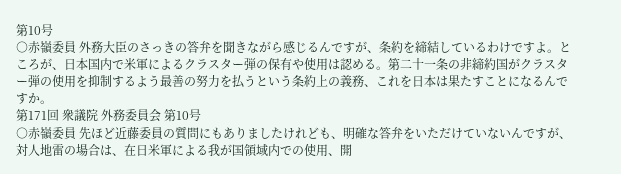第10号
○赤嶺委員 外務大臣のさっきの答弁を聞きながら感じるんですが、条約を締結しているわけですよ。ところが、日本国内で米軍によるクラスター弾の保有や使用は認める。第二十一条の非締約国がクラスター弾の使用を抑制するよう最善の努力を払うという条約上の義務、これを日本は果たすことになるんですか。
第171回 衆議院 外務委員会 第10号
○赤嶺委員 先ほど近藤委員の質問にもありましたけれども、明確な答弁をいただけていないんですが、対人地雷の場合は、在日米軍による我が国領域内での使用、開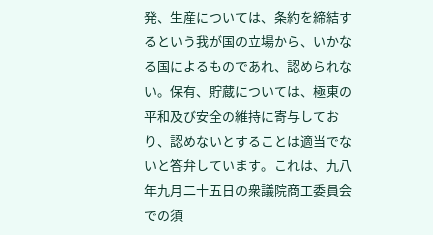発、生産については、条約を締結するという我が国の立場から、いかなる国によるものであれ、認められない。保有、貯蔵については、極東の平和及び安全の維持に寄与しており、認めないとすることは適当でないと答弁しています。これは、九八年九月二十五日の衆議院商工委員会での須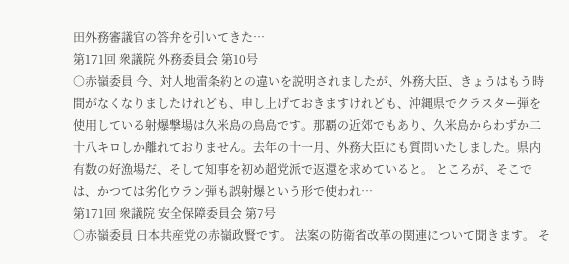田外務審議官の答弁を引いてきた…
第171回 衆議院 外務委員会 第10号
○赤嶺委員 今、対人地雷条約との違いを説明されましたが、外務大臣、きょうはもう時間がなくなりましたけれども、申し上げておきますけれども、沖縄県でクラスター弾を使用している射爆撃場は久米島の鳥島です。那覇の近郊でもあり、久米島からわずか二十八キロしか離れておりません。去年の十一月、外務大臣にも質問いたしました。県内有数の好漁場だ、そして知事を初め超党派で返還を求めていると。 ところが、そこでは、かつては劣化ウラン弾も誤射爆という形で使われ…
第171回 衆議院 安全保障委員会 第7号
○赤嶺委員 日本共産党の赤嶺政賢です。 法案の防衛省改革の関連について聞きます。 そ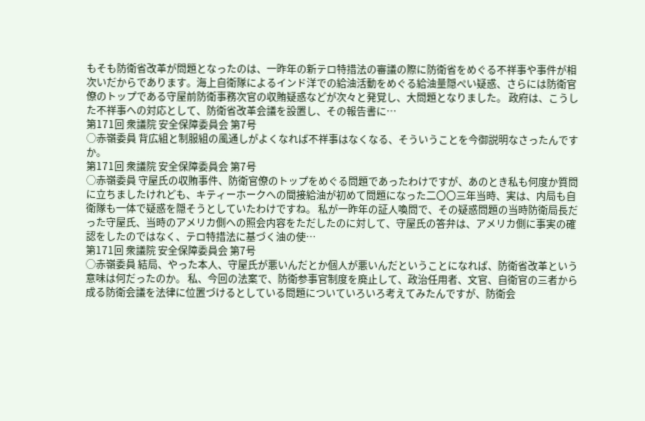もそも防衛省改革が問題となったのは、一昨年の新テロ特措法の審議の際に防衛省をめぐる不祥事や事件が相次いだからであります。海上自衛隊によるインド洋での給油活動をめぐる給油量隠ぺい疑惑、さらには防衛官僚のトップである守屋前防衛事務次官の収賄疑惑などが次々と発覚し、大問題となりました。 政府は、こうした不祥事への対応として、防衛省改革会議を設置し、その報告書に…
第171回 衆議院 安全保障委員会 第7号
○赤嶺委員 背広組と制服組の風通しがよくなれば不祥事はなくなる、そういうことを今御説明なさったんですか。
第171回 衆議院 安全保障委員会 第7号
○赤嶺委員 守屋氏の収賄事件、防衛官僚のトップをめぐる問題であったわけですが、あのとき私も何度か質問に立ちましたけれども、キティーホークへの間接給油が初めて問題になった二〇〇三年当時、実は、内局も自衛隊も一体で疑惑を隠そうとしていたわけですね。 私が一昨年の証人喚問で、その疑惑問題の当時防衛局長だった守屋氏、当時のアメリカ側への照会内容をただしたのに対して、守屋氏の答弁は、アメリカ側に事実の確認をしたのではなく、テロ特措法に基づく油の使…
第171回 衆議院 安全保障委員会 第7号
○赤嶺委員 結局、やった本人、守屋氏が悪いんだとか個人が悪いんだということになれば、防衛省改革という意味は何だったのか。 私、今回の法案で、防衛参事官制度を廃止して、政治任用者、文官、自衛官の三者から成る防衛会議を法律に位置づけるとしている問題についていろいろ考えてみたんですが、防衛会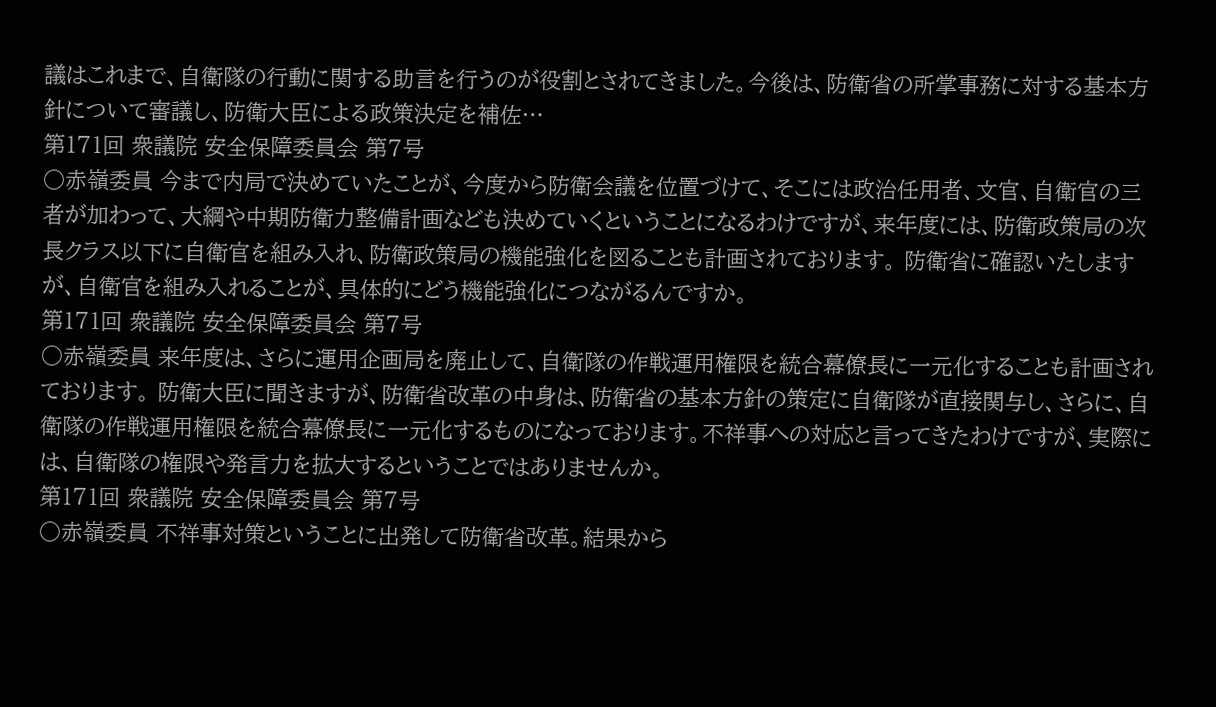議はこれまで、自衛隊の行動に関する助言を行うのが役割とされてきました。今後は、防衛省の所掌事務に対する基本方針について審議し、防衛大臣による政策決定を補佐…
第171回 衆議院 安全保障委員会 第7号
○赤嶺委員 今まで内局で決めていたことが、今度から防衛会議を位置づけて、そこには政治任用者、文官、自衛官の三者が加わって、大綱や中期防衛力整備計画なども決めていくということになるわけですが、来年度には、防衛政策局の次長クラス以下に自衛官を組み入れ、防衛政策局の機能強化を図ることも計画されております。 防衛省に確認いたしますが、自衛官を組み入れることが、具体的にどう機能強化につながるんですか。
第171回 衆議院 安全保障委員会 第7号
○赤嶺委員 来年度は、さらに運用企画局を廃止して、自衛隊の作戦運用権限を統合幕僚長に一元化することも計画されております。 防衛大臣に聞きますが、防衛省改革の中身は、防衛省の基本方針の策定に自衛隊が直接関与し、さらに、自衛隊の作戦運用権限を統合幕僚長に一元化するものになっております。不祥事への対応と言ってきたわけですが、実際には、自衛隊の権限や発言力を拡大するということではありませんか。
第171回 衆議院 安全保障委員会 第7号
○赤嶺委員 不祥事対策ということに出発して防衛省改革。結果から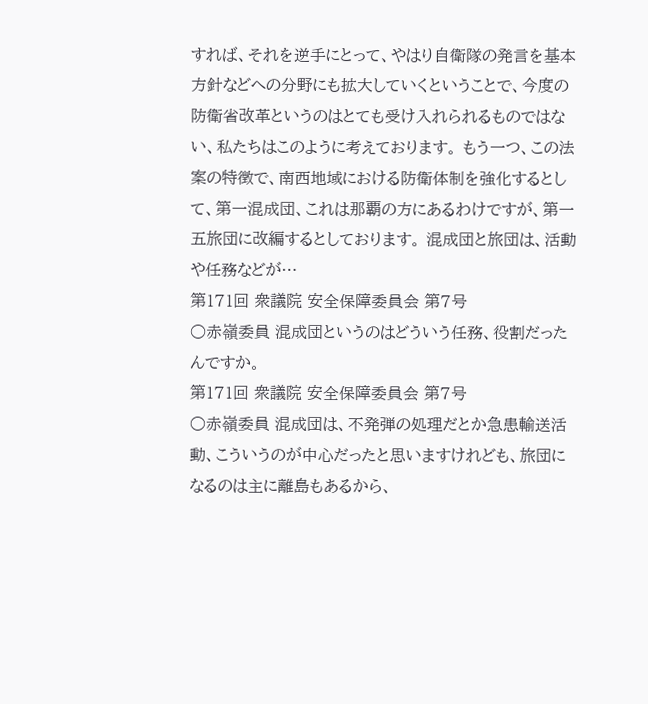すれば、それを逆手にとって、やはり自衛隊の発言を基本方針などへの分野にも拡大していくということで、今度の防衛省改革というのはとても受け入れられるものではない、私たちはこのように考えております。 もう一つ、この法案の特徴で、南西地域における防衛体制を強化するとして、第一混成団、これは那覇の方にあるわけですが、第一五旅団に改編するとしております。 混成団と旅団は、活動や任務などが…
第171回 衆議院 安全保障委員会 第7号
○赤嶺委員 混成団というのはどういう任務、役割だったんですか。
第171回 衆議院 安全保障委員会 第7号
○赤嶺委員 混成団は、不発弾の処理だとか急患輸送活動、こういうのが中心だったと思いますけれども、旅団になるのは主に離島もあるから、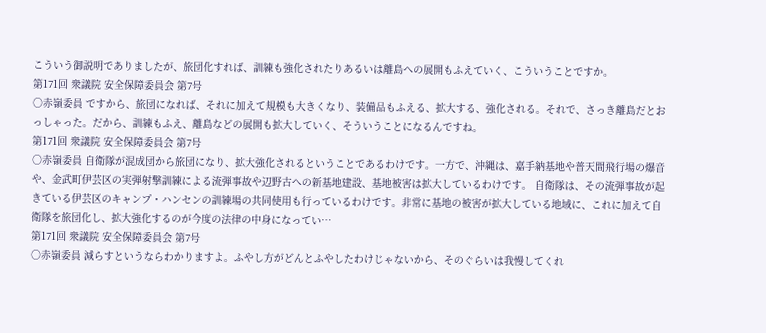こういう御説明でありましたが、旅団化すれば、訓練も強化されたりあるいは離島への展開もふえていく、こういうことですか。
第171回 衆議院 安全保障委員会 第7号
○赤嶺委員 ですから、旅団になれば、それに加えて規模も大きくなり、装備品もふえる、拡大する、強化される。それで、さっき離島だとおっしゃった。だから、訓練もふえ、離島などの展開も拡大していく、そういうことになるんですね。
第171回 衆議院 安全保障委員会 第7号
○赤嶺委員 自衛隊が混成団から旅団になり、拡大強化されるということであるわけです。一方で、沖縄は、嘉手納基地や普天間飛行場の爆音や、金武町伊芸区の実弾射撃訓練による流弾事故や辺野古への新基地建設、基地被害は拡大しているわけです。 自衛隊は、その流弾事故が起きている伊芸区のキャンプ・ハンセンの訓練場の共同使用も行っているわけです。非常に基地の被害が拡大している地域に、これに加えて自衛隊を旅団化し、拡大強化するのが今度の法律の中身になってい…
第171回 衆議院 安全保障委員会 第7号
○赤嶺委員 減らすというならわかりますよ。ふやし方がどんとふやしたわけじゃないから、そのぐらいは我慢してくれ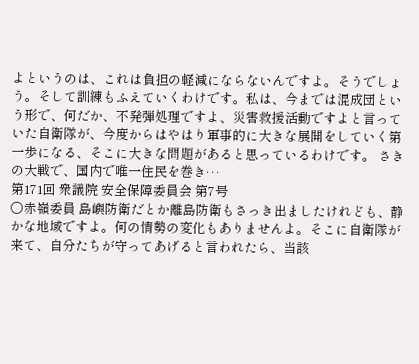よというのは、これは負担の軽減にならないんですよ。そうでしょう。そして訓練もふえていくわけです。私は、今までは混成団という形で、何だか、不発弾処理ですよ、災害救援活動ですよと言っていた自衛隊が、今度からはやはり軍事的に大きな展開をしていく第一歩になる、そこに大きな問題があると思っているわけです。 さきの大戦で、国内で唯一住民を巻き…
第171回 衆議院 安全保障委員会 第7号
○赤嶺委員 島嶼防衛だとか離島防衛もさっき出ましたけれども、静かな地域ですよ。何の情勢の変化もありませんよ。そこに自衛隊が来て、自分たちが守ってあげると言われたら、当該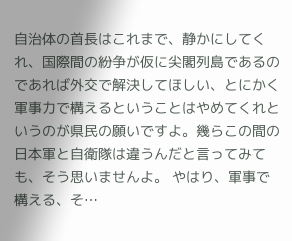自治体の首長はこれまで、静かにしてくれ、国際間の紛争が仮に尖閣列島であるのであれば外交で解決してほしい、とにかく軍事力で構えるということはやめてくれというのが県民の願いですよ。幾らこの間の日本軍と自衛隊は違うんだと言ってみても、そう思いませんよ。 やはり、軍事で構える、そ…